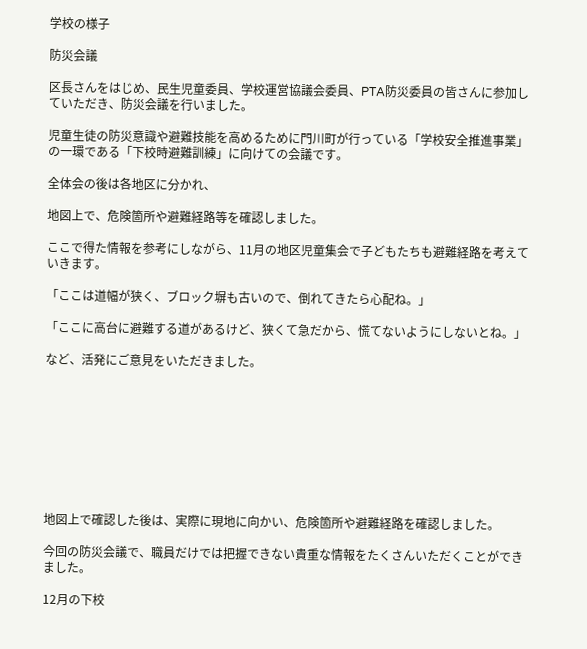学校の様子

防災会議

区長さんをはじめ、民生児童委員、学校運営協議会委員、PTA防災委員の皆さんに参加していただき、防災会議を行いました。

児童生徒の防災意識や避難技能を高めるために門川町が行っている「学校安全推進事業」の一環である「下校時避難訓練」に向けての会議です。

全体会の後は各地区に分かれ、

地図上で、危険箇所や避難経路等を確認しました。

ここで得た情報を参考にしながら、11月の地区児童集会で子どもたちも避難経路を考えていきます。

「ここは道幅が狭く、ブロック塀も古いので、倒れてきたら心配ね。」

「ここに高台に避難する道があるけど、狭くて急だから、慌てないようにしないとね。」

など、活発にご意見をいただきました。









地図上で確認した後は、実際に現地に向かい、危険箇所や避難経路を確認しました。

今回の防災会議で、職員だけでは把握できない貴重な情報をたくさんいただくことができました。

12月の下校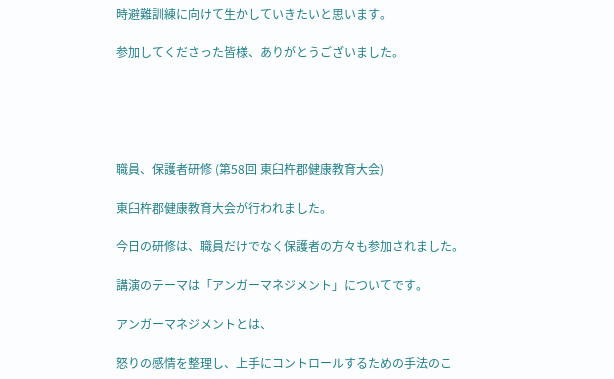時避難訓練に向けて生かしていきたいと思います。

参加してくださった皆様、ありがとうございました。





職員、保護者研修 (第58回 東臼杵郡健康教育大会)

東臼杵郡健康教育大会が行われました。

今日の研修は、職員だけでなく保護者の方々も参加されました。

講演のテーマは「アンガーマネジメント」についてです。

アンガーマネジメントとは、

怒りの感情を整理し、上手にコントロールするための手法のこ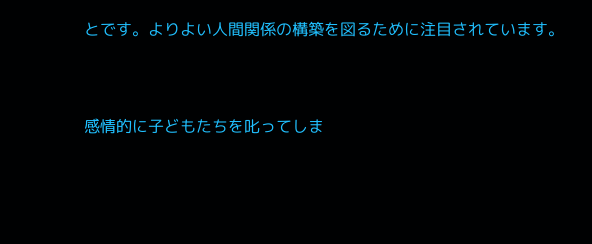とです。よりよい人間関係の構築を図るために注目されています。



感情的に子どもたちを叱ってしま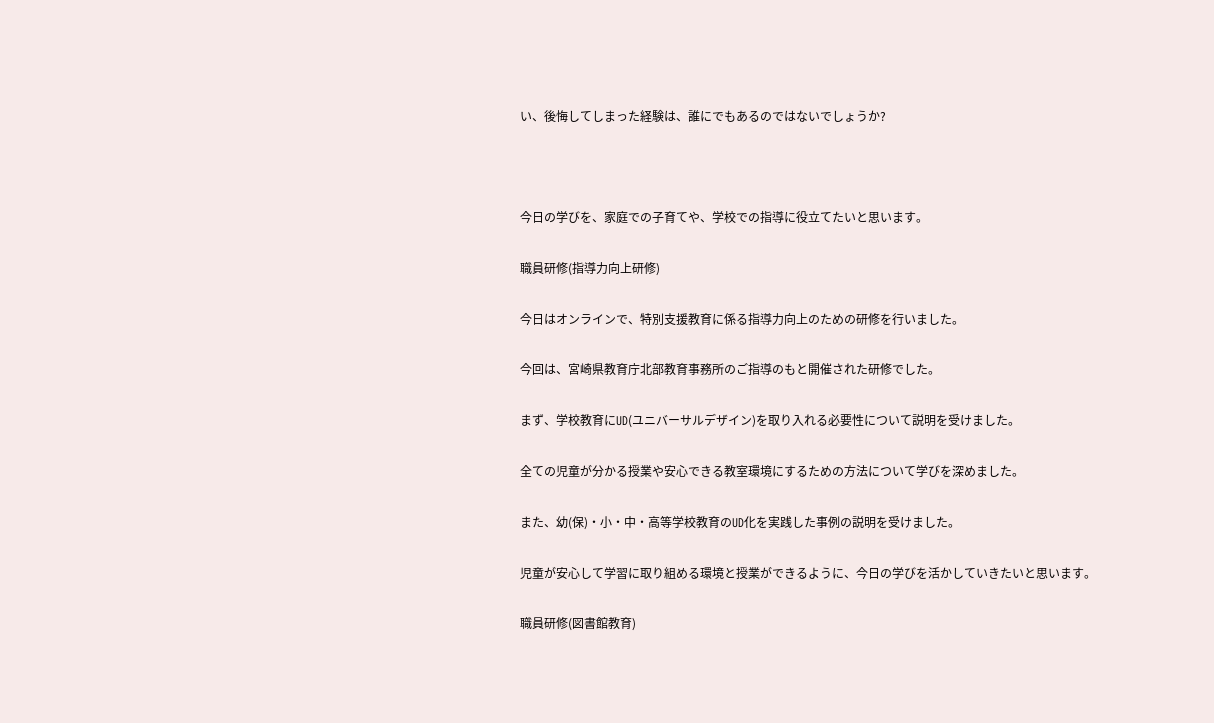い、後悔してしまった経験は、誰にでもあるのではないでしょうか?



今日の学びを、家庭での子育てや、学校での指導に役立てたいと思います。

職員研修(指導力向上研修)

今日はオンラインで、特別支援教育に係る指導力向上のための研修を行いました。

今回は、宮崎県教育庁北部教育事務所のご指導のもと開催された研修でした。

まず、学校教育にUD(ユニバーサルデザイン)を取り入れる必要性について説明を受けました。

全ての児童が分かる授業や安心できる教室環境にするための方法について学びを深めました。

また、幼(保)・小・中・高等学校教育のUD化を実践した事例の説明を受けました。

児童が安心して学習に取り組める環境と授業ができるように、今日の学びを活かしていきたいと思います。

職員研修(図書館教育)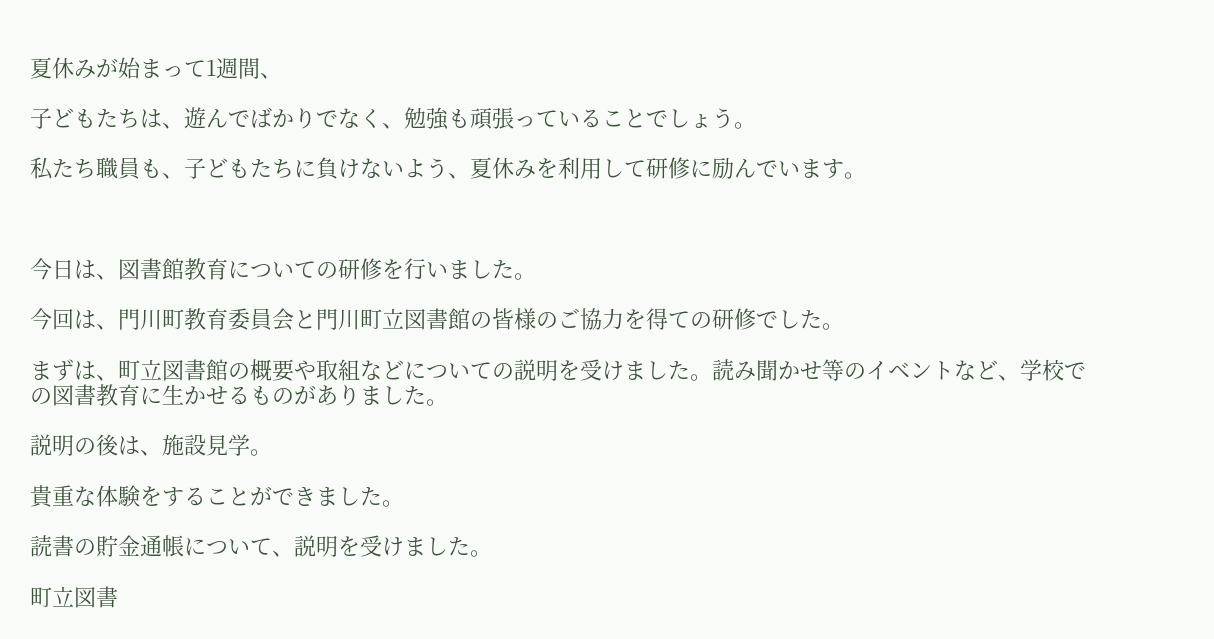夏休みが始まって1週間、

子どもたちは、遊んでばかりでなく、勉強も頑張っていることでしょう。

私たち職員も、子どもたちに負けないよう、夏休みを利用して研修に励んでいます。



今日は、図書館教育についての研修を行いました。

今回は、門川町教育委員会と門川町立図書館の皆様のご協力を得ての研修でした。

まずは、町立図書館の概要や取組などについての説明を受けました。読み聞かせ等のイベントなど、学校での図書教育に生かせるものがありました。

説明の後は、施設見学。

貴重な体験をすることができました。

読書の貯金通帳について、説明を受けました。

町立図書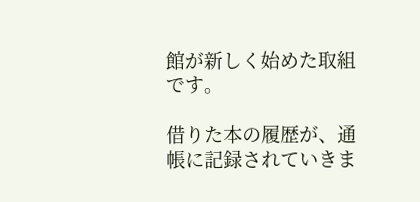館が新しく始めた取組です。

借りた本の履歴が、通帳に記録されていきま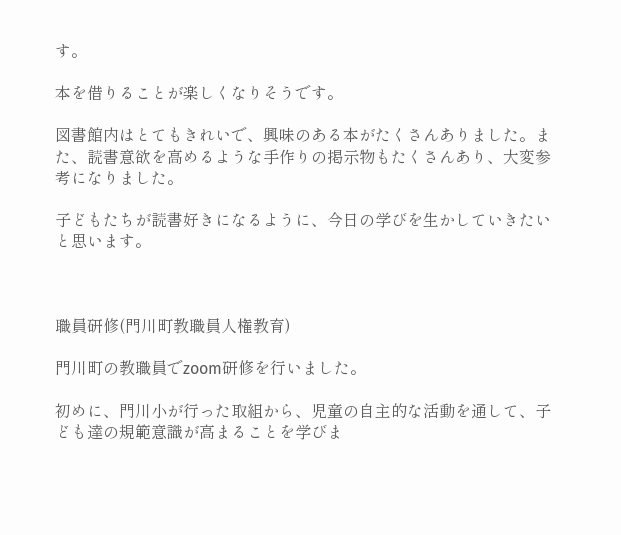す。

本を借りることが楽しくなりそうです。

図書館内はとてもきれいで、興味のある本がたくさんありました。また、読書意欲を高めるような手作りの掲示物もたくさんあり、大変参考になりました。

子どもたちが読書好きになるように、今日の学びを生かしていきたいと思います。



職員研修(門川町教職員人権教育)

門川町の教職員でzoom研修を行いました。

初めに、門川小が行った取組から、児童の自主的な活動を通して、子ども達の規範意識が高まることを学びま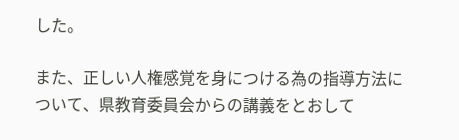した。

また、正しい人権感覚を身につける為の指導方法について、県教育委員会からの講義をとおして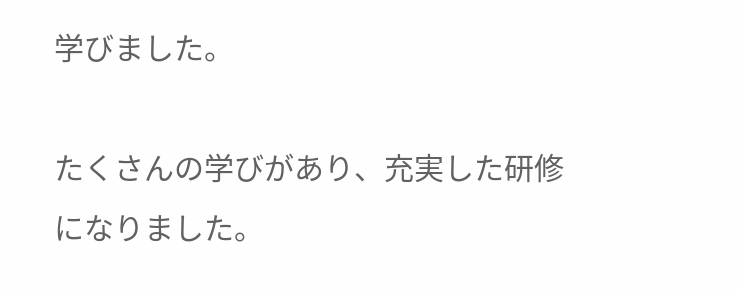学びました。

たくさんの学びがあり、充実した研修になりました。